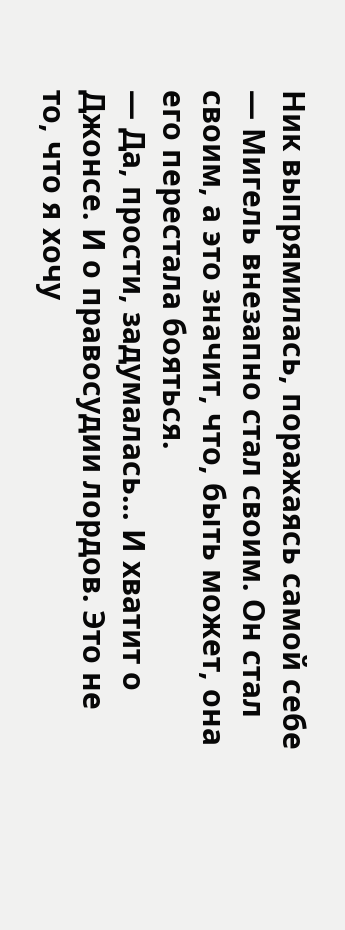Ник выпрямилась, поражаясь самой себе — Мигель внезапно стал своим. Он стал своим, а это значит, что, быть может, она его перестала бояться.
— Да, прости, задумалась… И хватит о Джонсе. И о правосудии лордов. Это не то, что я хочу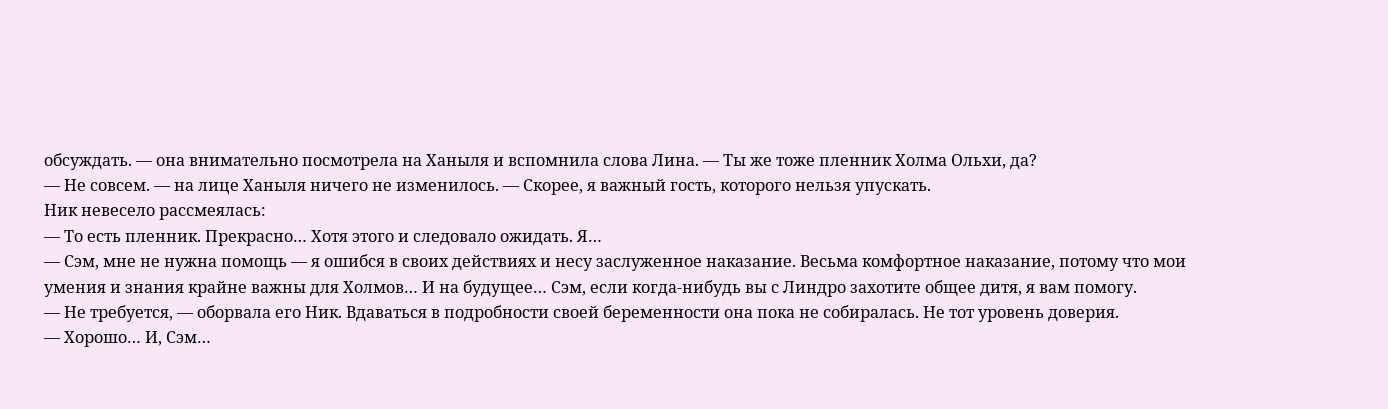обсуждать. — она внимательно посмотрела на Ханыля и вспомнила слова Лина. — Ты же тоже пленник Холма Ольхи, да?
— Не совсем. — на лице Ханыля ничего не изменилось. — Скорее, я важный гость, которого нельзя упускать.
Ник невесело рассмеялась:
— То есть пленник. Прекрасно… Хотя этого и следовало ожидать. Я…
— Сэм, мне не нужна помощь — я ошибся в своих действиях и несу заслуженное наказание. Весьма комфортное наказание, потому что мои умения и знания крайне важны для Холмов… И на будущее… Сэм, если когда-нибудь вы с Линдро захотите общее дитя, я вам помогу.
— Не требуется, — оборвала его Ник. Вдаваться в подробности своей беременности она пока не собиралась. Не тот уровень доверия.
— Хорошо… И, Сэм…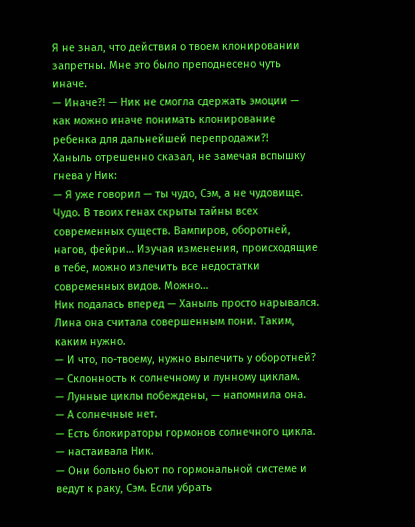Я не знал, что действия о твоем клонировании запретны. Мне это было преподнесено чуть иначе.
— Иначе?! — Ник не смогла сдержать эмоции — как можно иначе понимать клонирование ребенка для дальнейшей перепродажи?!
Ханыль отрешенно сказал, не замечая вспышку гнева у Ник:
— Я уже говорил — ты чудо, Сэм, а не чудовище. Чудо. В твоих генах скрыты тайны всех современных существ. Вампиров, оборотней, нагов, фейри… Изучая изменения, происходящие в тебе, можно излечить все недостатки современных видов. Можно…
Ник подалась вперед — Ханыль просто нарывался. Лина она считала совершенным пони. Таким, каким нужно.
— И что, по-твоему, нужно вылечить у оборотней?
— Склонность к солнечному и лунному циклам.
— Лунные циклы побеждены, — напомнила она.
— А солнечные нет.
— Есть блокираторы гормонов солнечного цикла. — настаивала Ник.
— Они больно бьют по гормональной системе и ведут к раку, Сэм. Если убрать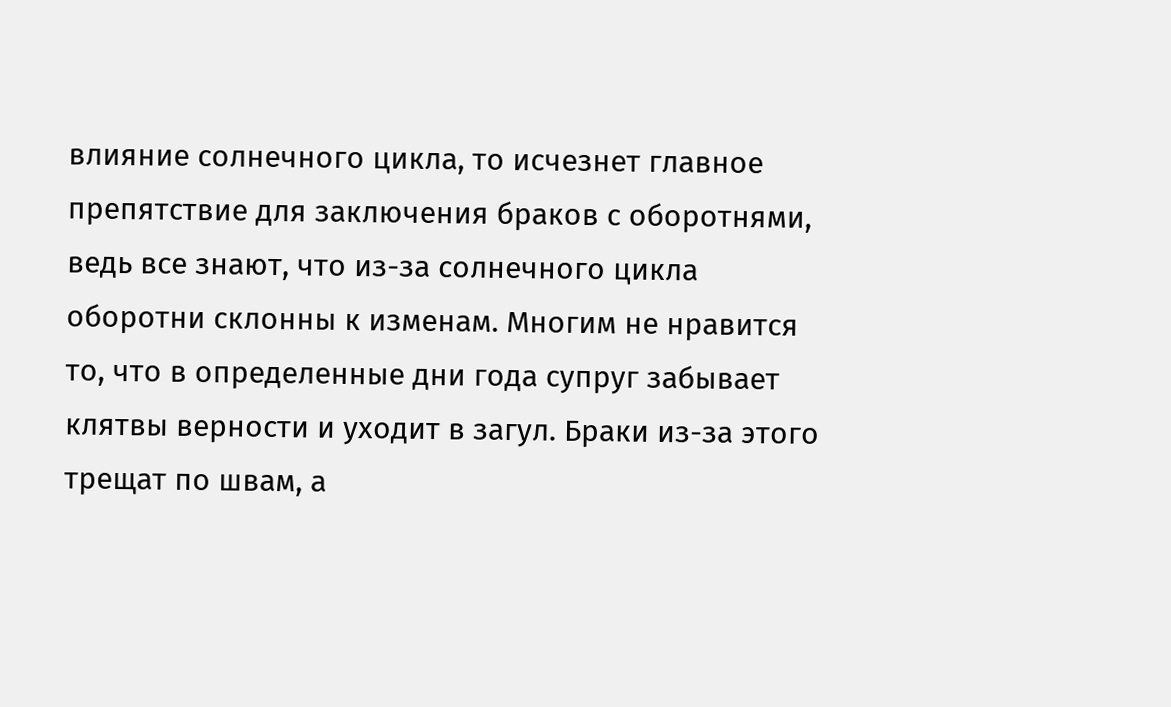влияние солнечного цикла, то исчезнет главное препятствие для заключения браков с оборотнями, ведь все знают, что из-за солнечного цикла оборотни склонны к изменам. Многим не нравится то, что в определенные дни года супруг забывает клятвы верности и уходит в загул. Браки из-за этого трещат по швам, а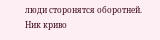люди сторонятся оборотней.
Ник криво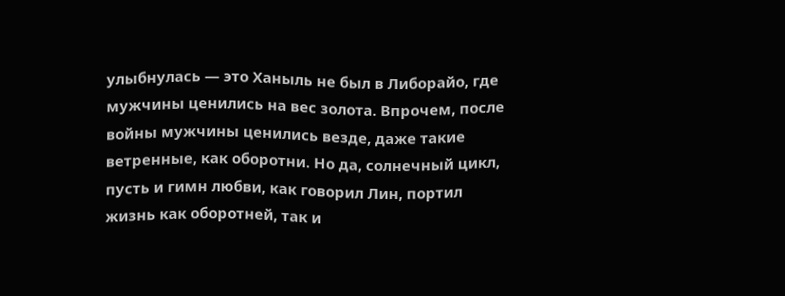улыбнулась — это Ханыль не был в Либорайо, где мужчины ценились на вес золота. Впрочем, после войны мужчины ценились везде, даже такие ветренные, как оборотни. Но да, солнечный цикл, пусть и гимн любви, как говорил Лин, портил жизнь как оборотней, так и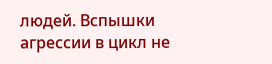людей. Вспышки агрессии в цикл не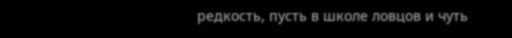редкость, пусть в школе ловцов и чуть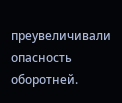преувеличивали опасность оборотней.